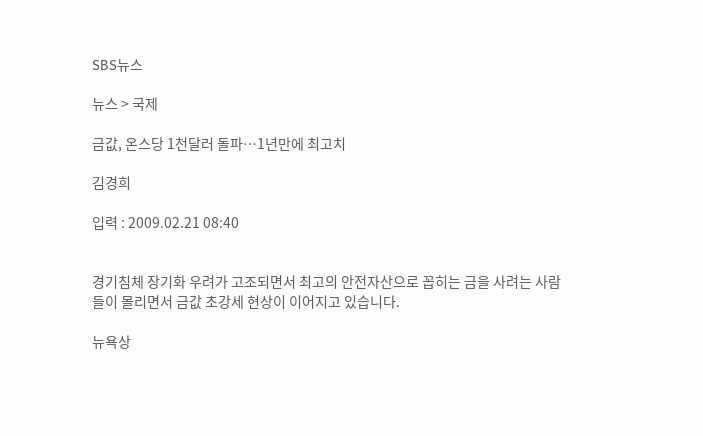SBS뉴스

뉴스 > 국제

금값, 온스당 1천달러 돌파…1년만에 최고치

김경희

입력 : 2009.02.21 08:40


경기침체 장기화 우려가 고조되면서 최고의 안전자산으로 꼽히는 금을 사려는 사람들이 몰리면서 금값 초강세 현상이 이어지고 있습니다.

뉴욕상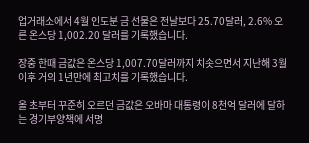업거래소에서 4월 인도분 금 선물은 전날보다 25.70달러, 2.6% 오른 온스당 1,002.20 달러를 기록했습니다.

장중 한때 금값은 온스당 1,007.70달러까지 치솟으면서 지난해 3월 이후 거의 1년만에 최고치를 기록했습니다.

올 초부터 꾸준히 오르던 금값은 오바마 대통령이 8천억 달러에 달하는 경기부양책에 서명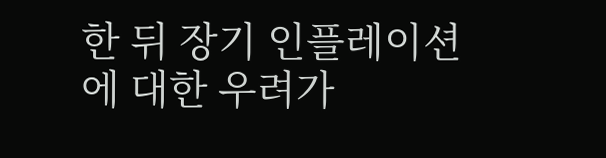한 뒤 장기 인플레이션에 대한 우려가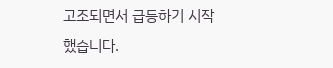고조되면서 급등하기 시작했습니다.